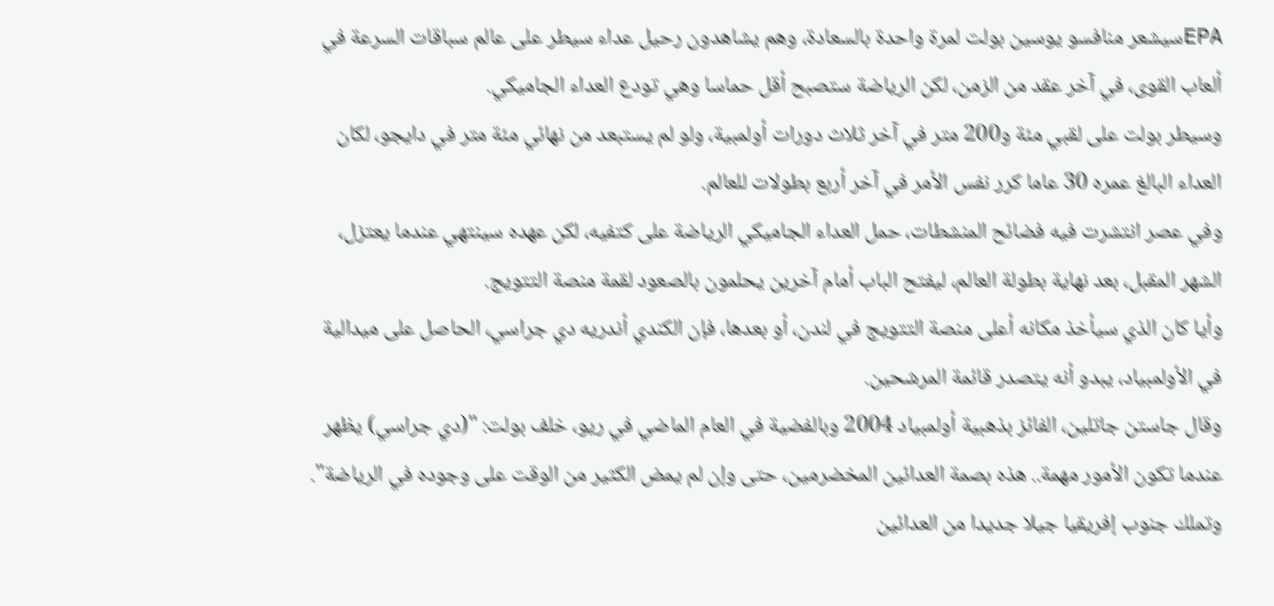EPAسيشعر منافسو يوسين بولت لمرة واحدة بالسعادة، وهم يشاهدون رحيل عداء سيطر على عالم سباقات السرعة في ألعاب القوى، في آخر عقد من الزمن، لكن الرياضة ستصبح أقل حماسا وهي تودع العداء الجاميكي.
وسيطر بولت على لقبي مئة و200 متر في آخر ثلاث دورات أولمبية، ولو لم يستبعد من نهائي مئة متر في دايجو، لكان العداء البالغ عمره 30 عاما كرر نفس الأمر في آخر أربع بطولات للعالم.
وفي عصر انتشرت فيه فضائح المنشطات، حمل العداء الجاميكي الرياضة على كتفيه، لكن عهده سينتهي عندما يعتزل، الشهر المقبل، بعد نهاية بطولة العالم، ليفتح الباب أمام آخرين يحلمون بالصعود لقمة منصة التتويج.
وأيا كان الذي سيأخذ مكانه أعلى منصة التتويج في لندن، أو بعدها، فإن الكندي أندريه دي جراسي، الحاصل على ميدالية في الأولمبياد، يبدو أنه يتصدر قائمة المرشحين.
وقال جاستن جاتلين، الفائز بذهبية أولمبياد 2004 وبالفضية في العام الماضي في ريو، خلف بولت: "(دي جراسي) يظهر عندما تكون الأمور مهمة.. هذه بصمة العدائين المخضرمين، حتى وإن لم يمض الكثير من الوقت على وجوده في الرياضة".
وتملك جنوب إفريقيا جيلا جديدا من العدائين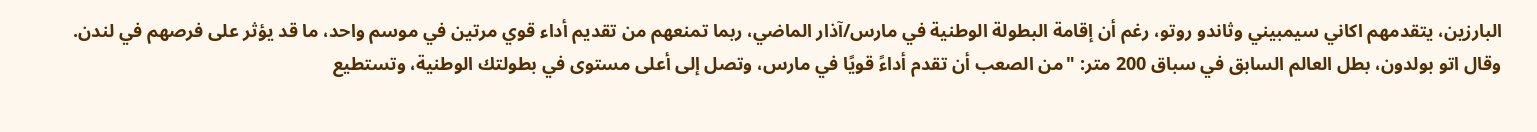البارزين، يتقدمهم اكاني سيمبيني وثاندو روتو، رغم أن إقامة البطولة الوطنية في مارس/آذار الماضي، ربما تمنعهم من تقديم أداء قوي مرتين في موسم واحد، ما قد يؤثر على فرصهم في لندن.
وقال اتو بولدون، بطل العالم السابق في سباق 200 متر: "من الصعب أن تقدم أداءً قويًا في مارس، وتصل إلى أعلى مستوى في بطولتك الوطنية، وتستطيع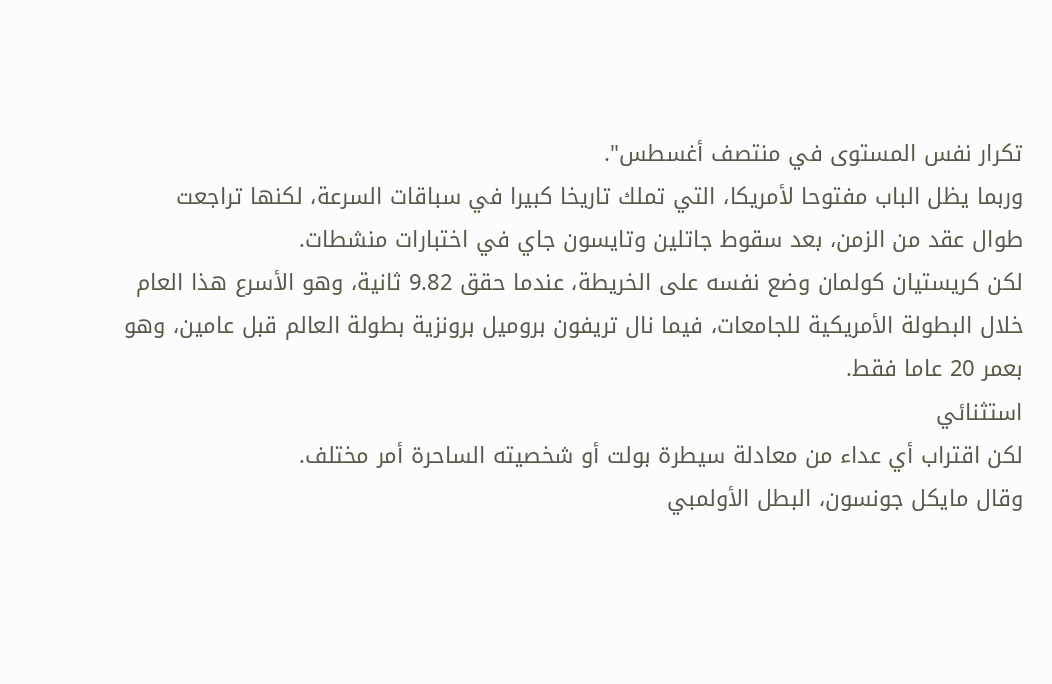تكرار نفس المستوى في منتصف أغسطس".
وربما يظل الباب مفتوحا لأمريكا، التي تملك تاريخا كبيرا في سباقات السرعة، لكنها تراجعت طوال عقد من الزمن، بعد سقوط جاتلين وتايسون جاي في اختبارات منشطات.
لكن كريستيان كولمان وضع نفسه على الخريطة، عندما حقق 9.82 ثانية، وهو الأسرع هذا العام خلال البطولة الأمريكية للجامعات، فيما نال تريفون بروميل برونزية بطولة العالم قبل عامين، وهو بعمر 20 عاما فقط.
استثنائي
لكن اقتراب أي عداء من معادلة سيطرة بولت أو شخصيته الساحرة أمر مختلف.
وقال مايكل جونسون، البطل الأولمبي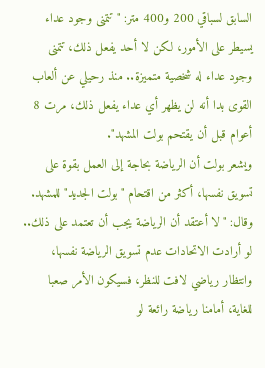السابق لسباقي 200 و400 متر: "تتمنى وجود عداء يسيطر على الأمور، لكن لا أحد يفعل ذلك، تتمنى وجود عداء له شخصية متميزة.. منذ رحيلي عن ألعاب القوى بدا أنه لن يظهر أي عداء يفعل ذلك، مرت 8 أعوام قبل أن يقتحم بولت المشهد".
ويشعر بولت أن الرياضة بحاجة إلى العمل بقوة على تسويق نفسها، أكثر من اقتحام "بولت الجديد" للمشهد.
وقال: "لا أعتقد أن الرياضة يجب أن تعتمد على ذلك.. لو أرادت الاتحادات عدم تسويق الرياضة نفسها، وانتظار رياضي لافت للنظر، فسيكون الأمر صعبا للغاية، أمامنا رياضة رائعة لو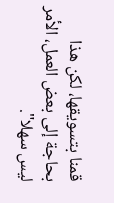قمنا بتسويقها، لكن هذا بحاجة إلى بعض العمل، الأمر ليس سهلا".